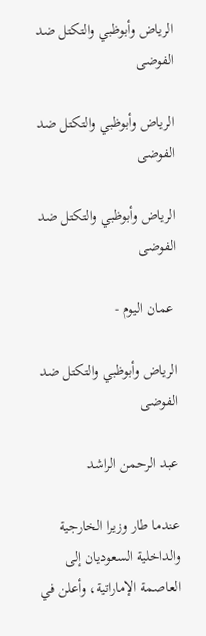الرياض وأبوظبي والتكتل ضد الفوضى

الرياض وأبوظبي والتكتل ضد الفوضى

الرياض وأبوظبي والتكتل ضد الفوضى

 عمان اليوم -

الرياض وأبوظبي والتكتل ضد الفوضى

عبد الرحمن الراشد

عندما طار وزيرا الخارجية والداخلية السعوديان إلى العاصمة الإماراتية، وأعلن في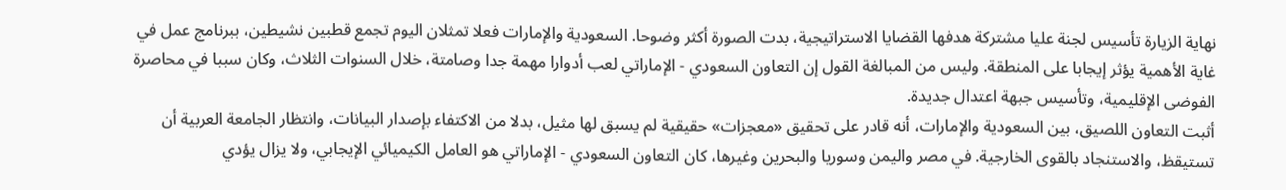نهاية الزيارة تأسيس لجنة عليا مشتركة هدفها القضايا الاستراتيجية، بدت الصورة أكثر وضوحا. السعودية والإمارات فعلا تمثلان اليوم تجمع قطبين نشيطين، ببرنامج عمل في غاية الأهمية يؤثر إيجابا على المنطقة. وليس من المبالغة القول إن التعاون السعودي - الإماراتي لعب أدوارا مهمة جدا وصامتة، خلال السنوات الثلاث، وكان سببا في محاصرة الفوضى الإقليمية، وتأسيس جبهة اعتدال جديدة.
أثبت التعاون اللصيق، بين السعودية والإمارات، أنه قادر على تحقيق «معجزات» حقيقية لم يسبق لها مثيل، بدلا من الاكتفاء بإصدار البيانات، وانتظار الجامعة العربية أن تستيقظ، والاستنجاد بالقوى الخارجية. في مصر واليمن وسوريا والبحرين وغيرها، كان التعاون السعودي - الإماراتي هو العامل الكيميائي الإيجابي، ولا يزال يؤدي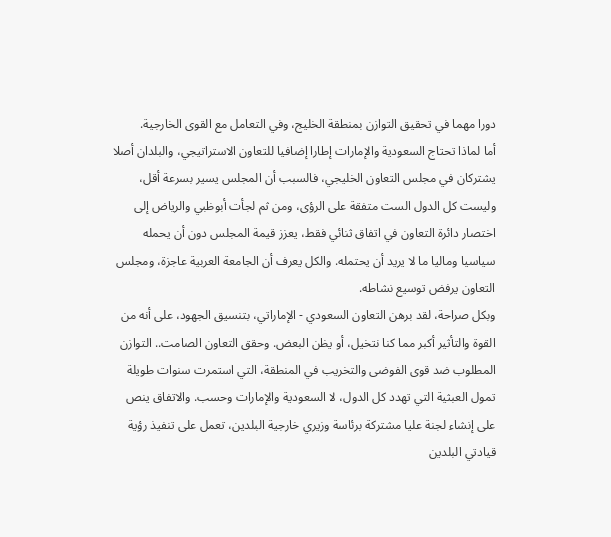دورا مهما في تحقيق التوازن بمنطقة الخليج، وفي التعامل مع القوى الخارجية.
أما لماذا تحتاج السعودية والإمارات إطارا إضافيا للتعاون الاستراتيجي، والبلدان أصلا يشتركان في مجلس التعاون الخليجي، فالسبب أن المجلس يسير بسرعة أقل، وليست كل الدول الست متفقة على الرؤى، ومن ثم لجأت أبوظبي والرياض إلى اختصار دائرة التعاون في اتفاق ثنائي فقط، يعزز قيمة المجلس دون أن يحمله سياسيا وماليا ما لا يريد أن يحتمله. والكل يعرف أن الجامعة العربية عاجزة، ومجلس التعاون يرفض توسيع نشاطه.
وبكل صراحة، لقد برهن التعاون السعودي - الإماراتي، بتنسيق الجهود، على أنه من القوة والتأثير أكبر مما كنا نتخيل، أو يظن البعض. وحقق التعاون الصامت.. التوازن المطلوب ضد قوى الفوضى والتخريب في المنطقة، التي استمرت سنوات طويلة تمول العبثية التي تهدد كل الدول، لا السعودية والإمارات وحسب. والاتفاق ينص على إنشاء لجنة عليا مشتركة برئاسة وزيري خارجية البلدين، تعمل على تنفيذ رؤية قيادتي البلدين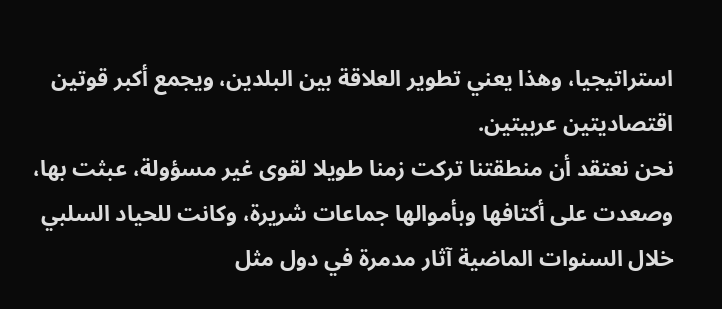استراتيجيا، وهذا يعني تطوير العلاقة بين البلدين، ويجمع أكبر قوتين اقتصاديتين عربيتين.
نحن نعتقد أن منطقتنا تركت زمنا طويلا لقوى غير مسؤولة، عبثت بها، وصعدت على أكتافها وبأموالها جماعات شريرة، وكانت للحياد السلبي خلال السنوات الماضية آثار مدمرة في دول مثل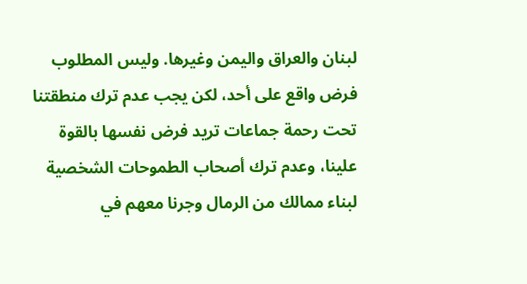لبنان والعراق واليمن وغيرها. وليس المطلوب فرض واقع على أحد، لكن يجب عدم ترك منطقتنا تحت رحمة جماعات تريد فرض نفسها بالقوة علينا، وعدم ترك أصحاب الطموحات الشخصية لبناء ممالك من الرمال وجرنا معهم في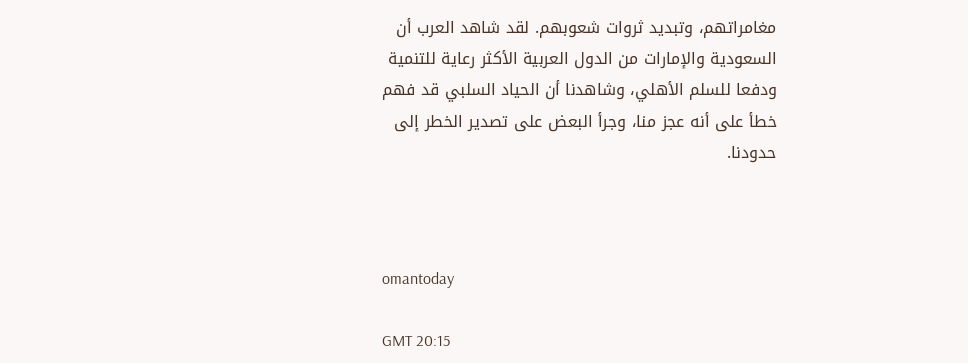مغامراتهم، وتبديد ثروات شعوبهم. لقد شاهد العرب أن السعودية والإمارات من الدول العربية الأكثر رعاية للتنمية ودفعا للسلم الأهلي، وشاهدنا أن الحياد السلبي قد فهم خطأ على أنه عجز منا، وجرأ البعض على تصدير الخطر إلى حدودنا.



omantoday

GMT 20:15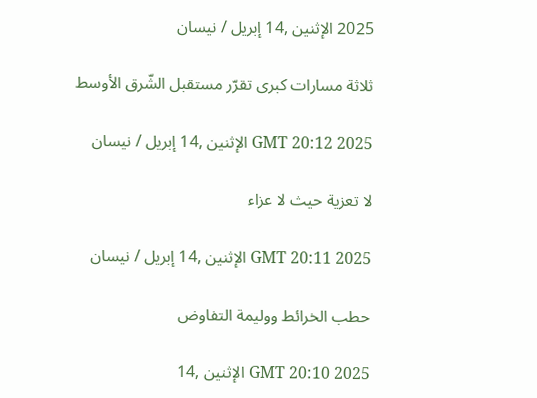2025 الإثنين ,14 إبريل / نيسان

ثلاثة مسارات كبرى تقرّر مستقبل الشّرق الأوسط

GMT 20:12 2025 الإثنين ,14 إبريل / نيسان

لا تعزية حيث لا عزاء

GMT 20:11 2025 الإثنين ,14 إبريل / نيسان

حطب الخرائط ووليمة التفاوض

GMT 20:10 2025 الإثنين ,14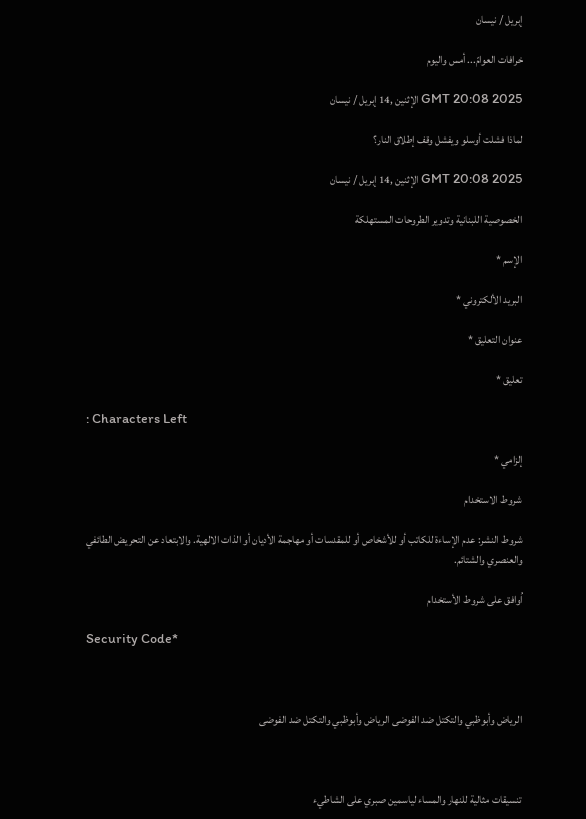إبريل / نيسان

خرافات العوامّ... أمس واليوم

GMT 20:08 2025 الإثنين ,14 إبريل / نيسان

لماذا فشلت أوسلو ويفشل وقف إطلاق النار؟

GMT 20:08 2025 الإثنين ,14 إبريل / نيسان

الخصوصية اللبنانية وتدوير الطروحات المستهلكة

الإسم *

البريد الألكتروني *

عنوان التعليق *

تعليق *

: Characters Left

إلزامي *

شروط الاستخدام

شروط النشر: عدم الإساءة للكاتب أو للأشخاص أو للمقدسات أو مهاجمة الأديان أو الذات الالهية. والابتعاد عن التحريض الطائفي والعنصري والشتائم.

اُوافق على شروط الأستخدام

Security Code*



الرياض وأبوظبي والتكتل ضد الفوضى الرياض وأبوظبي والتكتل ضد الفوضى



تنسيقات مثالية للنهار والمساء لياسمين صبري على الشاطيء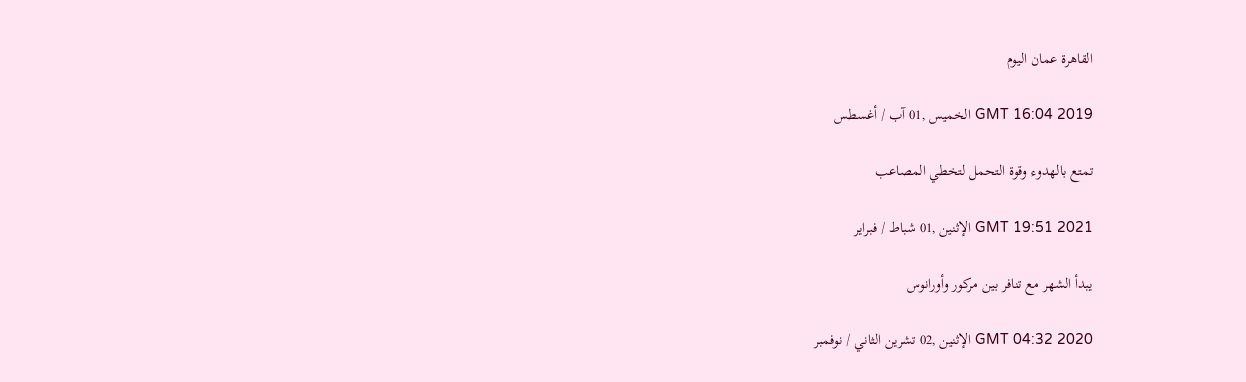القاهرة عمان اليوم

GMT 16:04 2019 الخميس ,01 آب / أغسطس

تمتع بالهدوء وقوة التحمل لتخطي المصاعب

GMT 19:51 2021 الإثنين ,01 شباط / فبراير

يبدأ الشهر مع تنافر بين مركور وأورانوس

GMT 04:32 2020 الإثنين ,02 تشرين الثاني / نوفمبر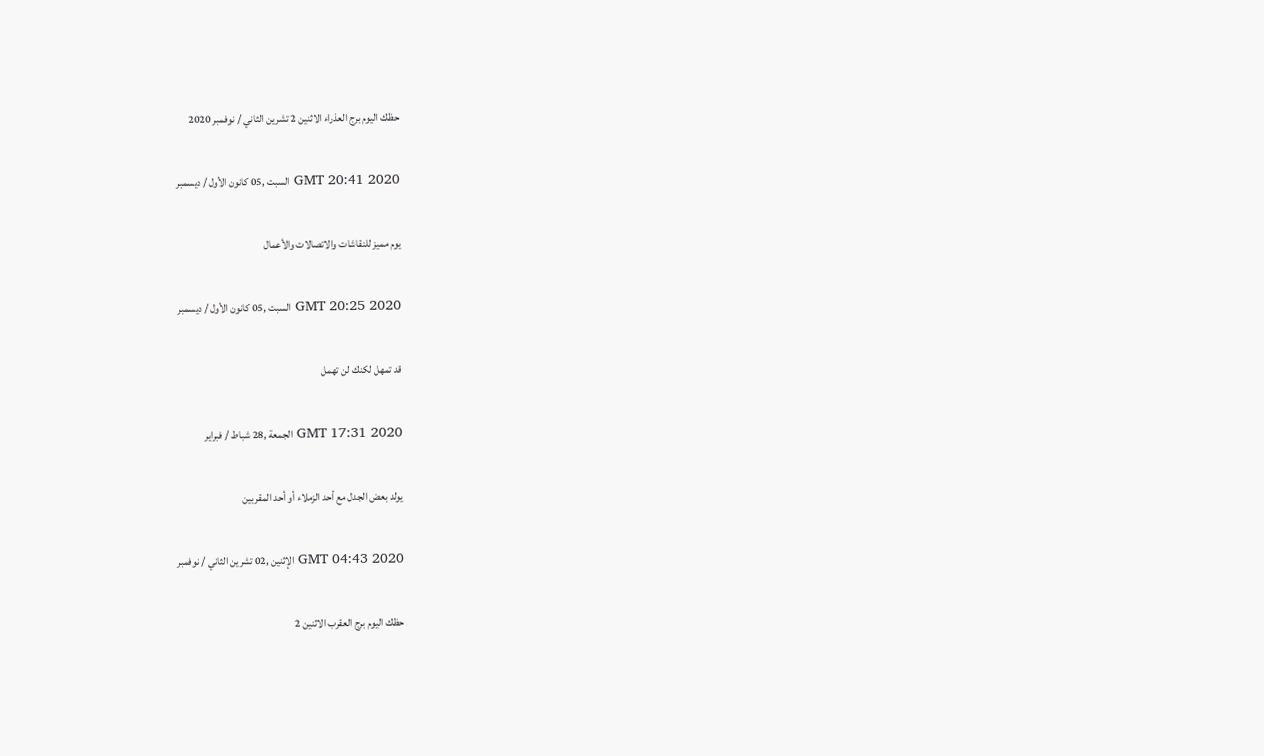حظك اليوم برج العذراء الاثنين 2 تشرين الثاني / نوفمبر 2020

GMT 20:41 2020 السبت ,05 كانون الأول / ديسمبر

يوم مميز للنقاشات والاتصالات والأعمال

GMT 20:25 2020 السبت ,05 كانون الأول / ديسمبر

قد تمهل لكنك لن تهمل

GMT 17:31 2020 الجمعة ,28 شباط / فبراير

يولد بعض الجدل مع أحد الزملاء أو أحد المقربين

GMT 04:43 2020 الإثنين ,02 تشرين الثاني / نوفمبر

حظك اليوم برج العقرب الاثنين 2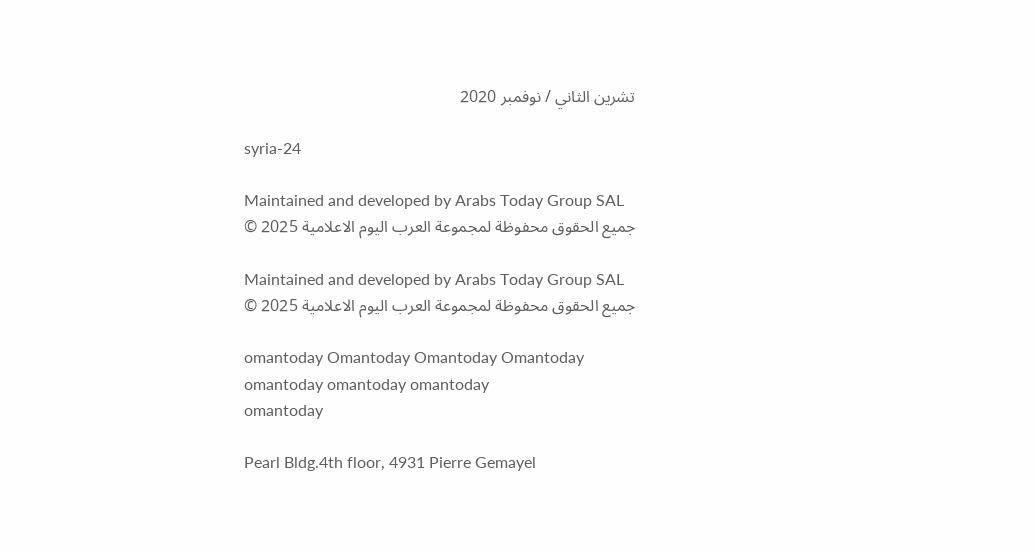تشرين الثاني / نوفمبر 2020

syria-24

Maintained and developed by Arabs Today Group SAL
جميع الحقوق محفوظة لمجموعة العرب اليوم الاعلامية 2025 ©

Maintained and developed by Arabs Today Group SAL
جميع الحقوق محفوظة لمجموعة العرب اليوم الاعلامية 2025 ©

omantoday Omantoday Omantoday Omantoday
omantoday omantoday omantoday
omantoday

Pearl Bldg.4th floor, 4931 Pierre Gemayel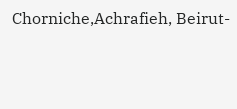Chorniche,Achrafieh, Beirut-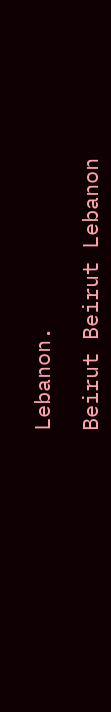Lebanon.

Beirut Beirut Lebanon